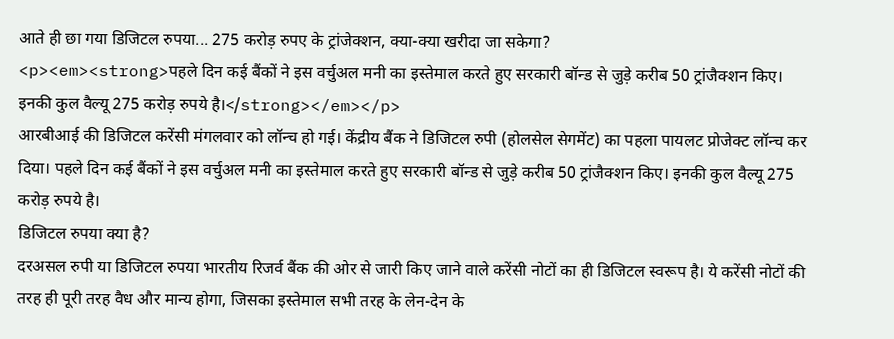आते ही छा गया डिजिटल रुपया... 275 करोड़ रुपए के ट्रांजेक्शन, क्या-क्या खरीदा जा सकेगा?
<p><em><strong>पहले दिन कई बैंकों ने इस वर्चुअल मनी का इस्तेमाल करते हुए सरकारी बॉन्ड से जुड़े करीब 50 ट्रांजैक्शन किए। इनकी कुल वैल्यू 275 करोड़ रुपये है।</strong></em></p>
आरबीआई की डिजिटल करेंसी मंगलवार को लॉन्च हो गई। केंद्रीय बैंक ने डिजिटल रुपी (होलसेल सेगमेंट) का पहला पायलट प्रोजेक्ट लॉन्च कर दिया। पहले दिन कई बैंकों ने इस वर्चुअल मनी का इस्तेमाल करते हुए सरकारी बॉन्ड से जुड़े करीब 50 ट्रांजैक्शन किए। इनकी कुल वैल्यू 275 करोड़ रुपये है।
डिजिटल रुपया क्या है?
दरअसल रुपी या डिजिटल रुपया भारतीय रिजर्व बैंक की ओर से जारी किए जाने वाले करेंसी नोटों का ही डिजिटल स्वरूप है। ये करेंसी नोटों की तरह ही पूरी तरह वैध और मान्य होगा, जिसका इस्तेमाल सभी तरह के लेन-देन के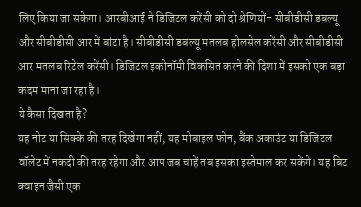लिए किया जा सकेगा। आरबीआई ने डिजिटल करेंसी को दो श्रेणियों- सीबीडीसी डबल्यू और सीबीडीसी आर में बांटा है। सीबीडीसी डबल्यू मतलब होलसेल करेंसी और सीबीडीसी आर मतलब रिटेल करेंसी। डिजिटल इकोनॉमी विकसित करने की दिशा में इसको एक बड़ा कदम माना जा रहा है।
ये कैसा दिखता है?
यह नोट या सिक्के की तरह दिखेगा नहीं, यह मोबाइल फोन, बैंक अकाउंट या डिजिटल वॉलेट में नकदी की तरह रहेगा और आप जब चाहें तब इसका इस्तेमाल कर सकेंगे। यह बिट क्वाइन जैसी एक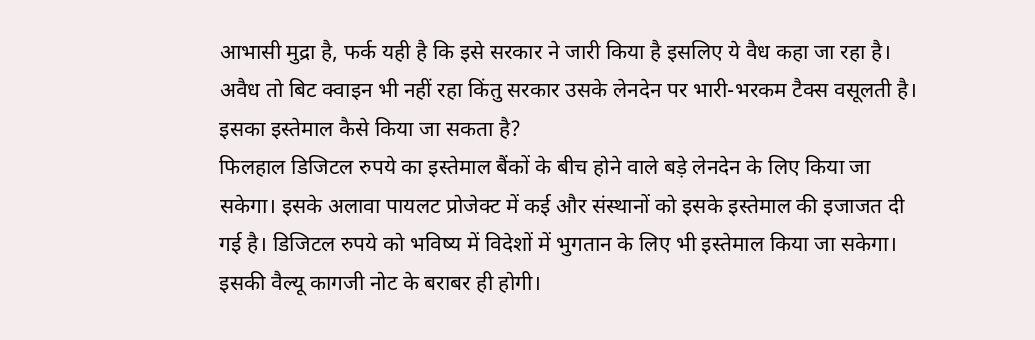आभासी मुद्रा है, फर्क यही है कि इसे सरकार ने जारी किया है इसलिए ये वैध कहा जा रहा है। अवैध तो बिट क्वाइन भी नहीं रहा किंतु सरकार उसके लेनदेन पर भारी-भरकम टैक्स वसूलती है।
इसका इस्तेमाल कैसे किया जा सकता है?
फिलहाल डिजिटल रुपये का इस्तेमाल बैंकों के बीच होने वाले बड़े लेनदेन के लिए किया जा सकेगा। इसके अलावा पायलट प्रोजेक्ट में कई और संस्थानों को इसके इस्तेमाल की इजाजत दी गई है। डिजिटल रुपये को भविष्य में विदेशों में भुगतान के लिए भी इस्तेमाल किया जा सकेगा। इसकी वैल्यू कागजी नोट के बराबर ही होगी।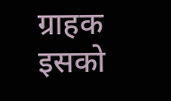ग्राहक इसको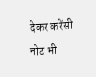देकर करेंसी नोट भी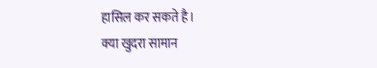हासिल कर सकते है।
क्या खुदरा सामान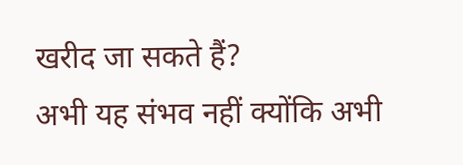खरीद जा सकते हैं?
अभी यह संभव नहीं क्योंकि अभी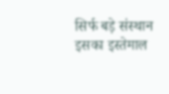सिर्फ बड़े संस्थान इसका इस्तेमाल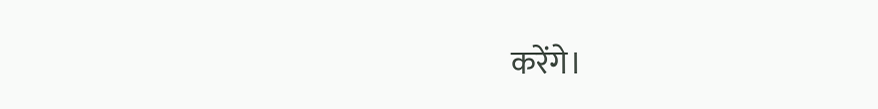करेंगे।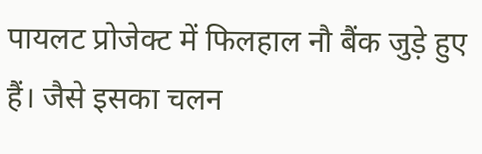पायलट प्रोजेक्ट में फिलहाल नौ बैंक जुड़े हुए हैं। जैसे इसका चलन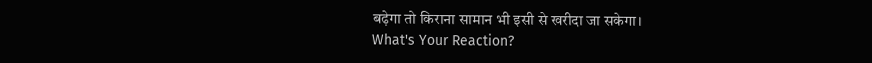बढ़ेगा तो किराना सामान भी इसी से खरीदा जा सकेगा।
What's Your Reaction?